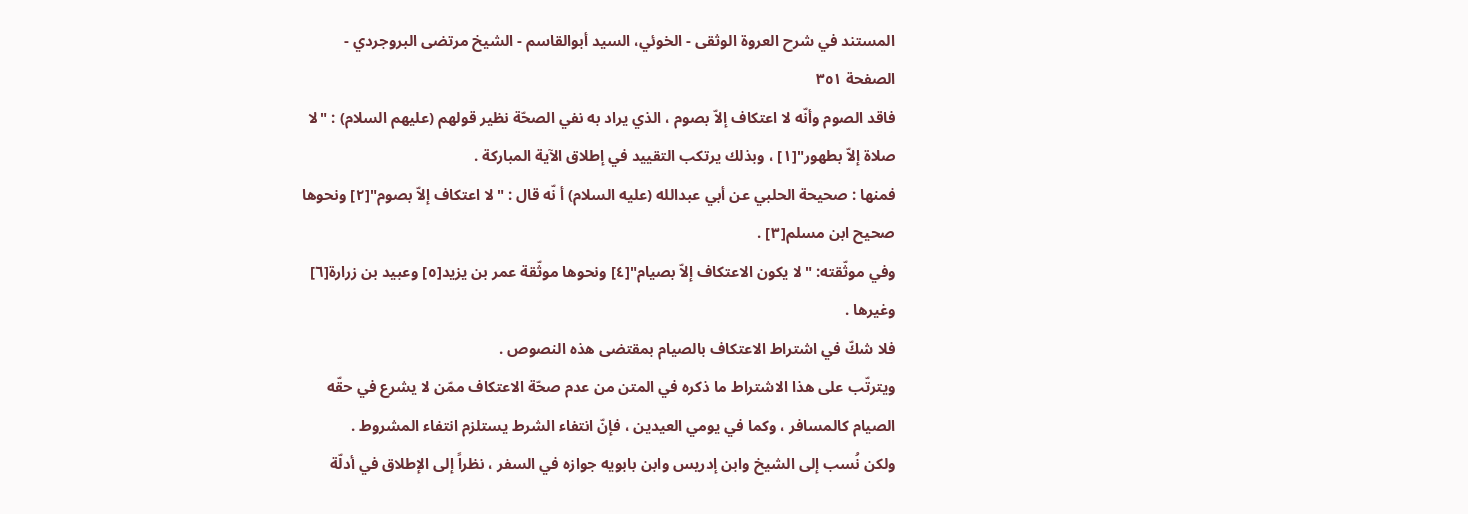المستند في شرح العروة الوثقى - الخوئي، السيد أبوالقاسم - الشيخ مرتضى البروجردي - الصفحة ٣٥١
فاقد الصوم وأنّه لا اعتكاف إلاّ بصوم ، الذي يراد به نفي الصحّة نظير قولهم (عليهم السلام) : "لا صلاة إلاّ بطهور"[١] ، وبذلك يرتكب التقييد في إطلاق الآية المباركة .
فمنها : صحيحة الحلبي عن أبي عبدالله (عليه السلام) أ نّه قال : "لا اعتكاف إلاّ بصوم"[٢] ونحوها صحيح ابن مسلم[٣] .
وفي موثّقته: "لا يكون الاعتكاف إلاّ بصيام"[٤] ونحوها موثّقة عمر بن يزيد[٥] وعبيد بن زرارة[٦] وغيرها .
فلا شكّ في اشتراط الاعتكاف بالصيام بمقتضى هذه النصوص .
ويترتّب على هذا الاشتراط ما ذكره في المتن من عدم صحّة الاعتكاف ممّن لا يشرع في حقّه الصيام كالمسافر ، وكما في يومي العيدين ، فإنّ انتفاء الشرط يستلزم انتفاء المشروط .
ولكن نُسب إلى الشيخ وابن إدريس وابن بابويه جوازه في السفر ، نظراً إلى الإطلاق في أدلّة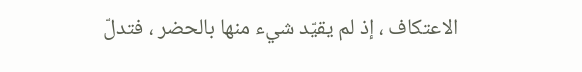الاعتكاف ، إذ لم يقيّد شيء منها بالحضر ، فتدلّ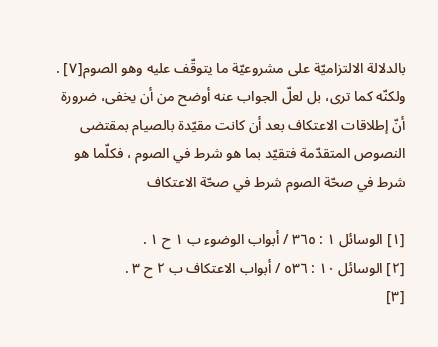بالدلالة الالتزاميّة على مشروعيّة ما يتوقّف عليه وهو الصوم[٧] .
ولكنّه كما ترى، بل لعلّ الجواب عنه أوضح من أن يخفى، ضرورة أنّ إطلاقات الاعتكاف بعد أن كانت مقيّدة بالصيام بمقتضى النصوص المتقدّمة فتقيّد بما هو شرط في الصوم ، فكلّما هو شرط في صحّة الصوم شرط في صحّة الاعتكاف

[١] الوسائل ١ : ٣٦٥ / أبواب الوضوء ب ١ ح ١ .
[٢] الوسائل ١٠ : ٥٣٦ / أبواب الاعتكاف ب ٢ ح ٣ .
[٣]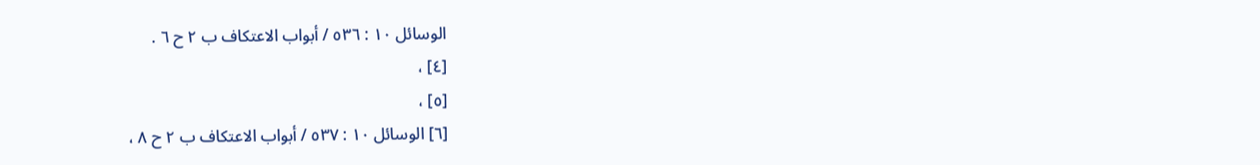الوسائل ١٠ : ٥٣٦ / أبواب الاعتكاف ب ٢ ح ٦ .
[٤] ،
[٥] ،
[٦] الوسائل ١٠ : ٥٣٧ / أبواب الاعتكاف ب ٢ ح ٨ ،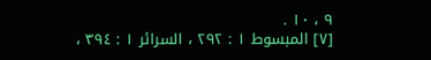٩ ، ١٠ .
[٧] المبسوط ١ : ٢٩٢ ، السرائر ١ : ٣٩٤ ،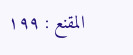المقنع : ١٩٩